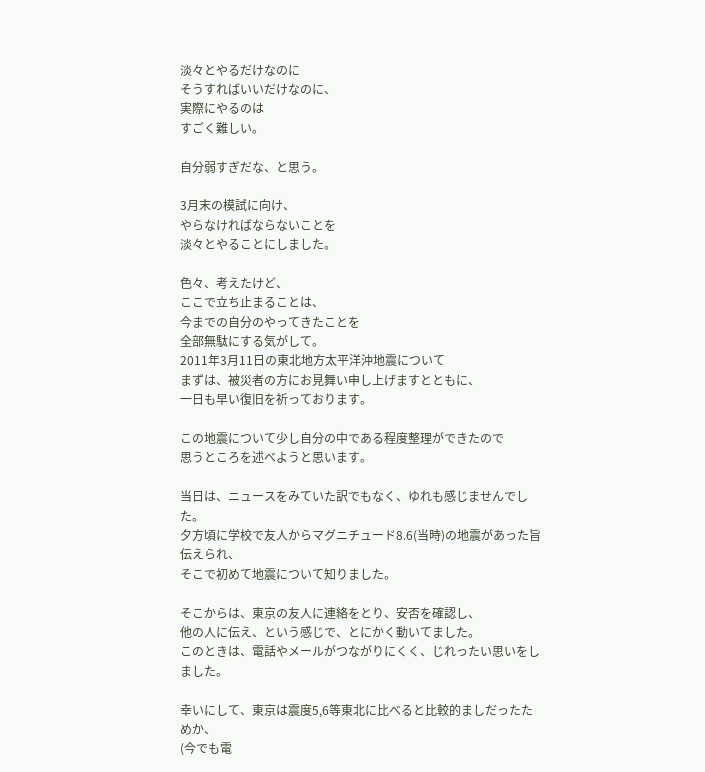淡々とやるだけなのに
そうすればいいだけなのに、
実際にやるのは
すごく難しい。

自分弱すぎだな、と思う。

3月末の模試に向け、
やらなければならないことを
淡々とやることにしました。

色々、考えたけど、
ここで立ち止まることは、
今までの自分のやってきたことを
全部無駄にする気がして。
2011年3月11日の東北地方太平洋沖地震について
まずは、被災者の方にお見舞い申し上げますとともに、
一日も早い復旧を祈っております。

この地震について少し自分の中である程度整理ができたので
思うところを述べようと思います。

当日は、ニュースをみていた訳でもなく、ゆれも感じませんでした。
夕方頃に学校で友人からマグニチュード8.6(当時)の地震があった旨伝えられ、
そこで初めて地震について知りました。

そこからは、東京の友人に連絡をとり、安否を確認し、
他の人に伝え、という感じで、とにかく動いてました。
このときは、電話やメールがつながりにくく、じれったい思いをしました。

幸いにして、東京は震度5,6等東北に比べると比較的ましだったためか、
(今でも電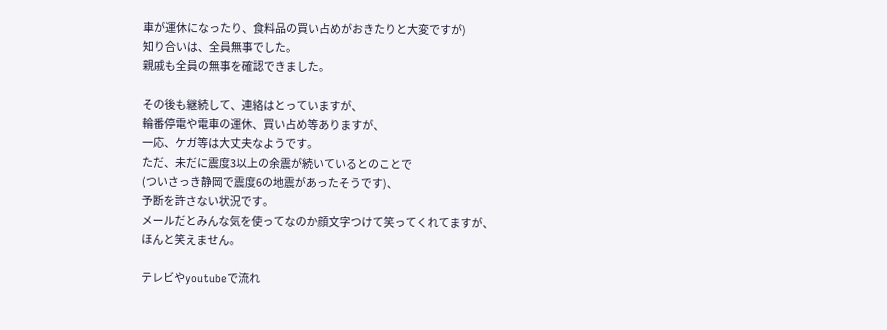車が運休になったり、食料品の買い占めがおきたりと大変ですが)
知り合いは、全員無事でした。
親戚も全員の無事を確認できました。

その後も継続して、連絡はとっていますが、
輪番停電や電車の運休、買い占め等ありますが、
一応、ケガ等は大丈夫なようです。
ただ、未だに震度3以上の余震が続いているとのことで
(ついさっき静岡で震度6の地震があったそうです)、
予断を許さない状況です。
メールだとみんな気を使ってなのか顔文字つけて笑ってくれてますが、
ほんと笑えません。

テレビやyoutubeで流れ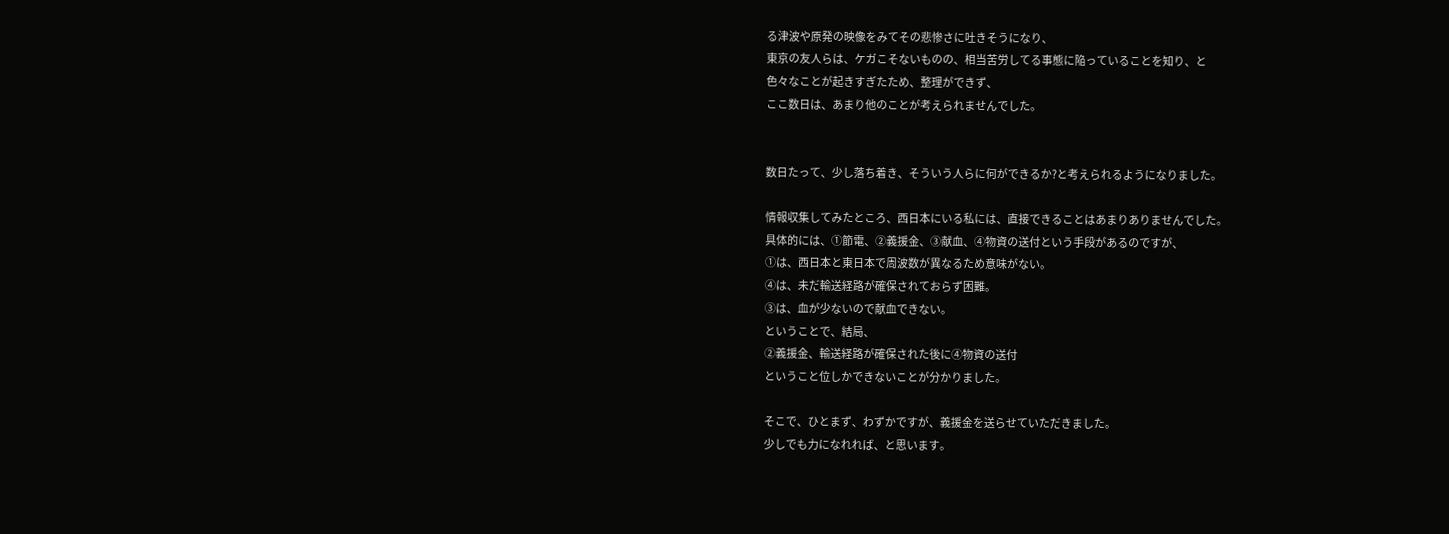る津波や原発の映像をみてその悲惨さに吐きそうになり、
東京の友人らは、ケガこそないものの、相当苦労してる事態に陥っていることを知り、と
色々なことが起きすぎたため、整理ができず、
ここ数日は、あまり他のことが考えられませんでした。


数日たって、少し落ち着き、そういう人らに何ができるか?と考えられるようになりました。

情報収集してみたところ、西日本にいる私には、直接できることはあまりありませんでした。
具体的には、①節電、②義援金、③献血、④物資の送付という手段があるのですが、
①は、西日本と東日本で周波数が異なるため意味がない。
④は、未だ輸送経路が確保されておらず困難。
③は、血が少ないので献血できない。
ということで、結局、
②義援金、輸送経路が確保された後に④物資の送付
ということ位しかできないことが分かりました。

そこで、ひとまず、わずかですが、義援金を送らせていただきました。
少しでも力になれれば、と思います。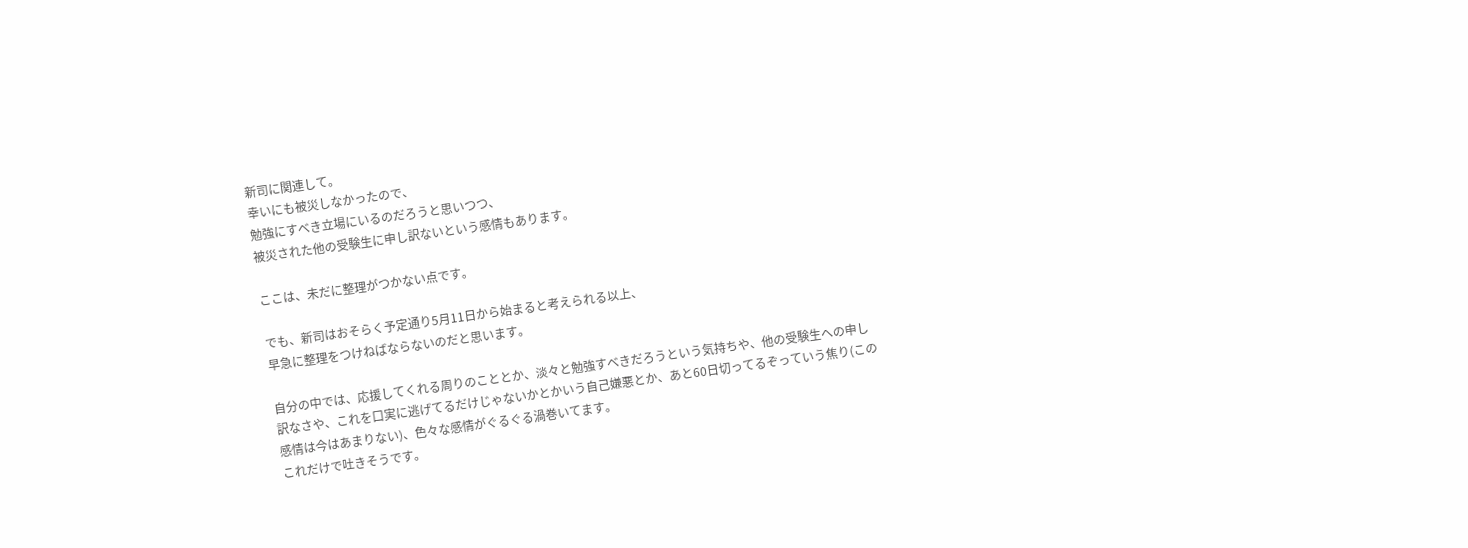新司に関連して。
幸いにも被災しなかったので、
勉強にすべき立場にいるのだろうと思いつつ、
被災された他の受験生に申し訳ないという感情もあります。

ここは、未だに整理がつかない点です。

でも、新司はおそらく予定通り5月11日から始まると考えられる以上、
早急に整理をつけねばならないのだと思います。

自分の中では、応援してくれる周りのこととか、淡々と勉強すべきだろうという気持ちや、他の受験生への申し訳なさや、これを口実に逃げてるだけじゃないかとかいう自己嫌悪とか、あと60日切ってるぞっていう焦り(この感情は今はあまりない)、色々な感情がぐるぐる渦巻いてます。
これだけで吐きそうです。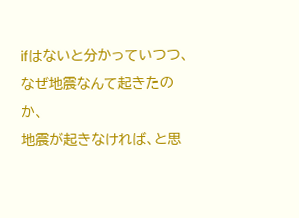ifはないと分かっていつつ、なぜ地震なんて起きたのか、
地震が起きなければ、と思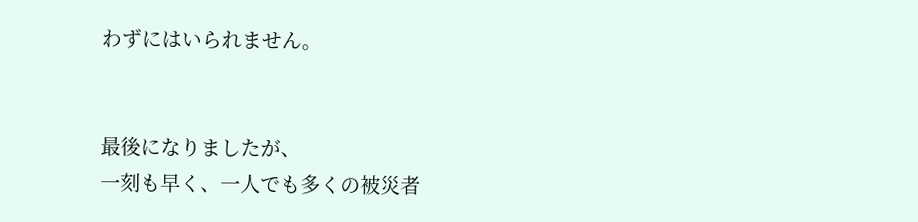わずにはいられません。


最後になりましたが、
一刻も早く、一人でも多くの被災者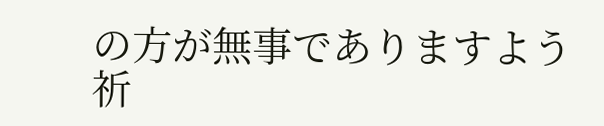の方が無事でありますよう祈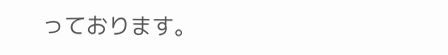っております。